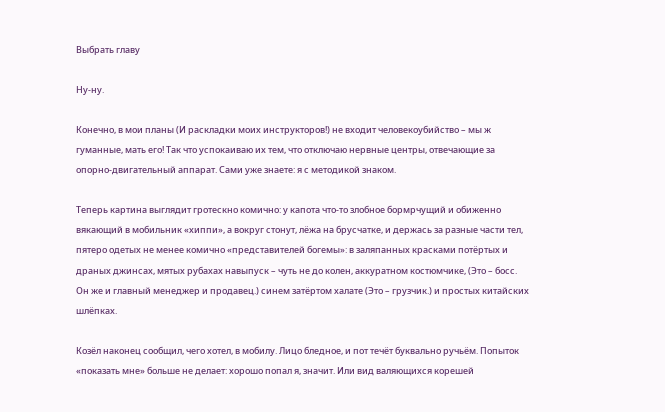Выбрать главу

Ну-ну.

Конечно, в мои планы (И раскладки моих инструкторов!) не входит человекоубийство – мы ж гуманные, мать его! Так что успокаиваю их тем, что отключаю нервные центры, отвечающие за опорно-двигательный аппарат. Сами уже знаете: я с методикой знаком.

Теперь картина выглядит гротескно комично: у капота что-то злобное бормрчущий и обиженно вякающий в мобильник «хиппи», а вокруг стонут, лёжа на брусчатке, и держась за разные части тел, пятеро одетых не менее комично «представителей богемы»: в заляпанных красками потёртых и драных джинсах, мятых рубахах навыпуск – чуть не до колен, аккуратном костюмчике, (Это – босс. Он же и главный менеджер и продавец.) синем затёртом халате (Это – грузчик.) и простых китайских шлёпках.

Козёл наконец сообщил, чего хотел, в мобилу. Лицо бледное, и пот течёт буквально ручьём. Попыток «показать мне» больше не делает: хорошо попал я, значит. Или вид валяющихся корешей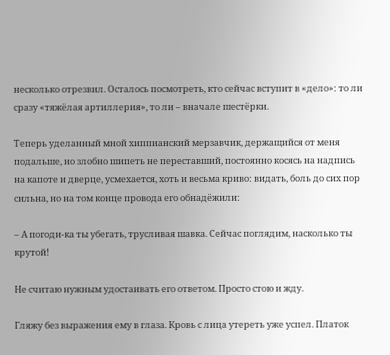несколько отрезвил. Осталось посмотреть, кто сейчас вступит в «дело»: то ли сразу «тяжёлая артиллерия», то ли – вначале шестёрки.

Теперь уделанный мной хиппианский мерзавчик, держащийся от меня подальше, но злобно шипеть не переставший, постоянно косясь на надпись на капоте и дверце, усмехается, хоть и весьма криво: видать, боль до сих пор сильна, но на том конце провода его обнадёжили:

– А погоди-ка ты убегать, трусливая шавка. Сейчас поглядим, насколько ты крутой!

Не считаю нужным удостаивать его ответом. Просто стою и жду.

Гляжу без выражения ему в глаза. Кровь с лица утереть уже успел. Платок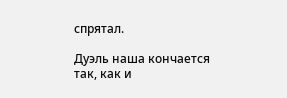спрятал.

Дуэль наша кончается так, как и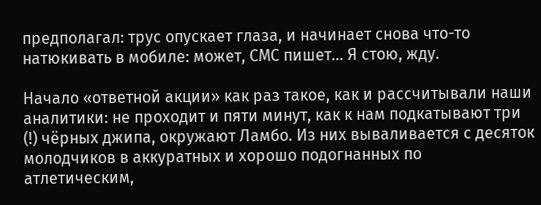предполагал: трус опускает глаза, и начинает снова что-то натюкивать в мобиле: может, СМС пишет… Я стою, жду.

Начало «ответной акции» как раз такое, как и рассчитывали наши аналитики: не проходит и пяти минут, как к нам подкатывают три (!) чёрных джипа, окружают Ламбо. Из них вываливается с десяток молодчиков в аккуратных и хорошо подогнанных по атлетическим,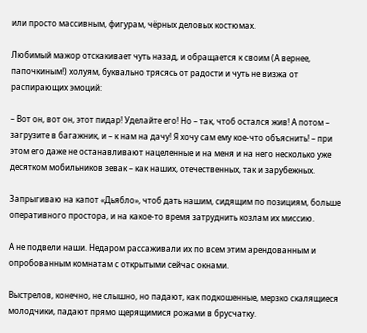или просто массивным, фигурам, чёрных деловых костюмах.

Любимый мажор отскакивает чуть назад, и обращается к своим (А вернее, папочкиным!) холуям, буквально трясясь от радости и чуть не визжа от распирающих эмоций:

– Вот он, вот он, этот пидар! Уделайте его! Но – так, чтоб остался жив! А потом – загрузите в багажник, и – к нам на дачу! Я хочу сам ему кое-что объяснить! – при этом его даже не останавливают нацеленные и на меня и на него несколько уже десятком мобильников зевак – как наших, отечественных, так и зарубежных.

Запрыгиваю на капот «Дьябло», чтоб дать нашим, сидящим по позициям, больше оперативного простора, и на какое-то время затруднить козлам их миссию.

А не подвели наши. Недаром рассаживали их по всем этим арендованным и опробованным комнатам с открытыми сейчас окнами.

Выстрелов, конечно, не слышно, но падают, как подкошенные, мерзко скалящиеся молодчики, падают прямо щерящимися рожами в брусчатку.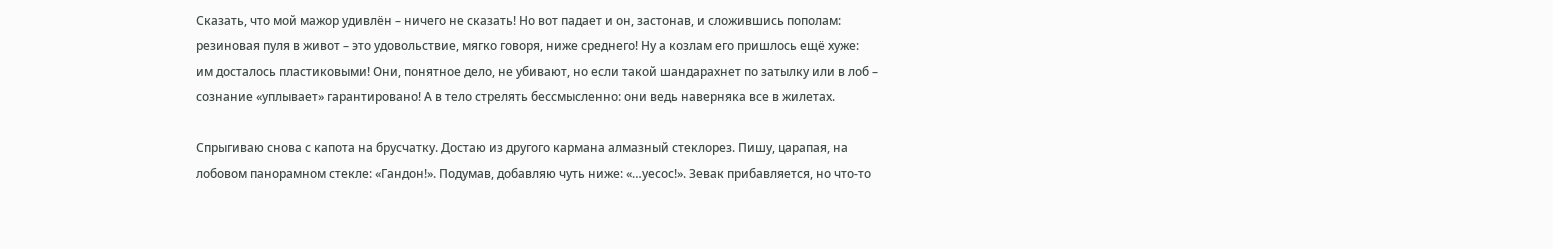Сказать, что мой мажор удивлён – ничего не сказать! Но вот падает и он, застонав, и сложившись пополам: резиновая пуля в живот – это удовольствие, мягко говоря, ниже среднего! Ну а козлам его пришлось ещё хуже: им досталось пластиковыми! Они, понятное дело, не убивают, но если такой шандарахнет по затылку или в лоб – сознание «уплывает» гарантировано! А в тело стрелять бессмысленно: они ведь наверняка все в жилетах.

Спрыгиваю снова с капота на брусчатку. Достаю из другого кармана алмазный стеклорез. Пишу, царапая, на лобовом панорамном стекле: «Гандон!». Подумав, добавляю чуть ниже: «…уесос!». Зевак прибавляется, но что-то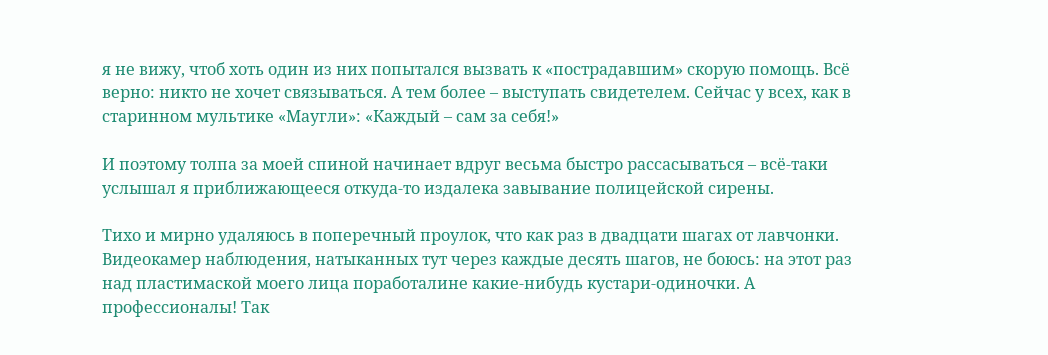я не вижу, чтоб хоть один из них попытался вызвать к «пострадавшим» скорую помощь. Всё верно: никто не хочет связываться. А тем более – выступать свидетелем. Сейчас у всех, как в старинном мультике «Маугли»: «Каждый – сам за себя!»

И поэтому толпа за моей спиной начинает вдруг весьма быстро рассасываться – всё-таки услышал я приближающееся откуда-то издалека завывание полицейской сирены.

Тихо и мирно удаляюсь в поперечный проулок, что как раз в двадцати шагах от лавчонки. Видеокамер наблюдения, натыканных тут через каждые десять шагов, не боюсь: на этот раз над пластимаской моего лица поработалине какие-нибудь кустари-одиночки. А профессионалы! Так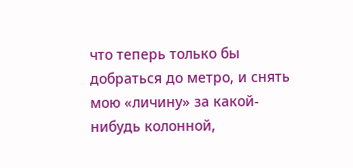что теперь только бы добраться до метро, и снять мою «личину» за какой-нибудь колонной,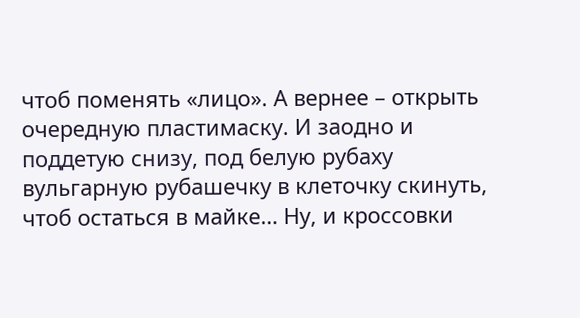чтоб поменять «лицо». А вернее – открыть очередную пластимаску. И заодно и поддетую снизу, под белую рубаху вульгарную рубашечку в клеточку скинуть, чтоб остаться в майке… Ну, и кроссовки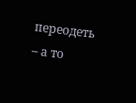переодеть – а то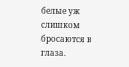белые уж слишком бросаются в глаза.